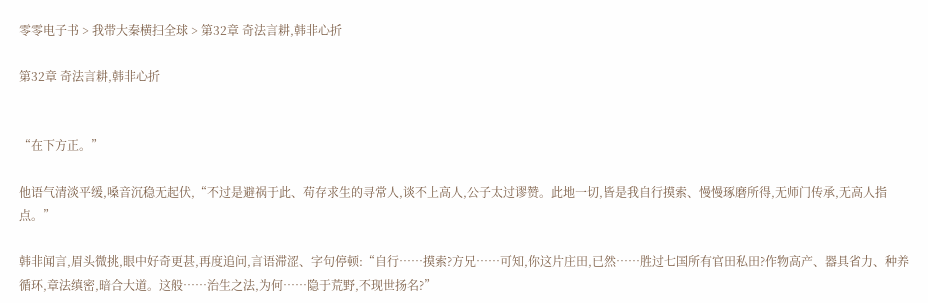零零电子书 > 我带大秦横扫全球 > 第32章 奇法言耕,韩非心折

第32章 奇法言耕,韩非心折


“在下方正。”

他语气清淡平缓,嗓音沉稳无起伏,“不过是避祸于此、苟存求生的寻常人,谈不上高人,公子太过谬赞。此地一切,皆是我自行摸索、慢慢琢磨所得,无师门传承,无高人指点。”

韩非闻言,眉头微挑,眼中好奇更甚,再度追问,言语滞涩、字句停顿:“自行……摸索?方兄……可知,你这片庄田,已然……胜过七国所有官田私田?作物高产、器具省力、种养循环,章法缜密,暗合大道。这般……治生之法,为何……隐于荒野,不现世扬名?”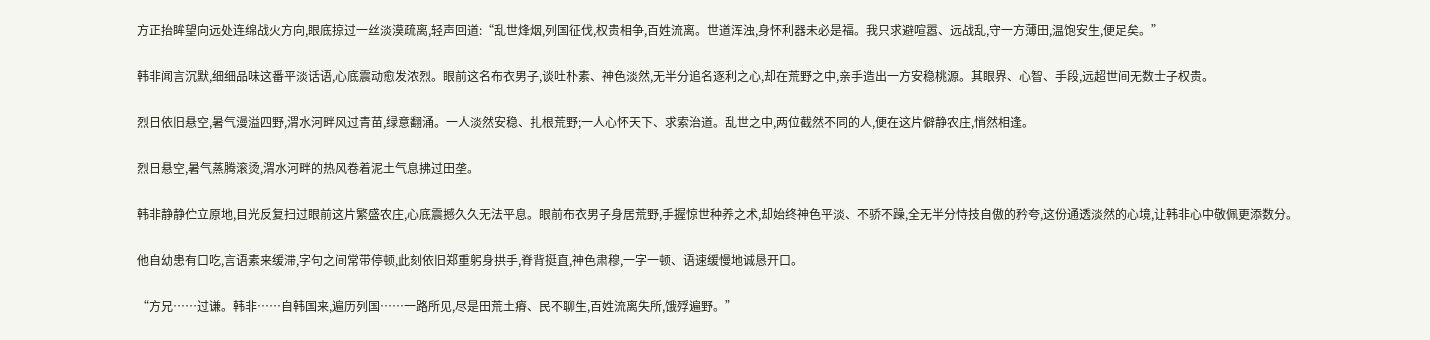方正抬眸望向远处连绵战火方向,眼底掠过一丝淡漠疏离,轻声回道:“乱世烽烟,列国征伐,权贵相争,百姓流离。世道浑浊,身怀利器未必是福。我只求避喧嚣、远战乱,守一方薄田,温饱安生,便足矣。”

韩非闻言沉默,细细品味这番平淡话语,心底震动愈发浓烈。眼前这名布衣男子,谈吐朴素、神色淡然,无半分追名逐利之心,却在荒野之中,亲手造出一方安稳桃源。其眼界、心智、手段,远超世间无数士子权贵。

烈日依旧悬空,暑气漫溢四野,渭水河畔风过青苗,绿意翻涌。一人淡然安稳、扎根荒野;一人心怀天下、求索治道。乱世之中,两位截然不同的人,便在这片僻静农庄,悄然相逢。

烈日悬空,暑气蒸腾滚烫,渭水河畔的热风卷着泥土气息拂过田垄。

韩非静静伫立原地,目光反复扫过眼前这片繁盛农庄,心底震撼久久无法平息。眼前布衣男子身居荒野,手握惊世种养之术,却始终神色平淡、不骄不躁,全无半分恃技自傲的矜夸,这份通透淡然的心境,让韩非心中敬佩更添数分。

他自幼患有口吃,言语素来缓滞,字句之间常带停顿,此刻依旧郑重躬身拱手,脊背挺直,神色肃穆,一字一顿、语速缓慢地诚恳开口。

“方兄……过谦。韩非……自韩国来,遍历列国……一路所见,尽是田荒土瘠、民不聊生,百姓流离失所,饿殍遍野。”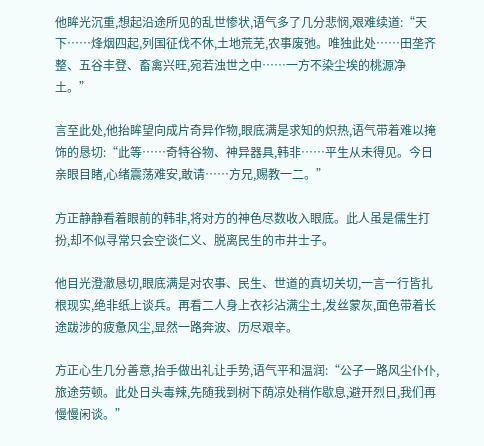他眸光沉重,想起沿途所见的乱世惨状,语气多了几分悲悯,艰难续道:“天下……烽烟四起,列国征伐不休,土地荒芜,农事废弛。唯独此处……田垄齐整、五谷丰登、畜禽兴旺,宛若浊世之中……一方不染尘埃的桃源净土。”

言至此处,他抬眸望向成片奇异作物,眼底满是求知的炽热,语气带着难以掩饰的恳切:“此等……奇特谷物、神异器具,韩非……平生从未得见。今日亲眼目睹,心绪震荡难安,敢请……方兄,赐教一二。”

方正静静看着眼前的韩非,将对方的神色尽数收入眼底。此人虽是儒生打扮,却不似寻常只会空谈仁义、脱离民生的市井士子。

他目光澄澈恳切,眼底满是对农事、民生、世道的真切关切,一言一行皆扎根现实,绝非纸上谈兵。再看二人身上衣衫沾满尘土,发丝蒙灰,面色带着长途跋涉的疲惫风尘,显然一路奔波、历尽艰辛。

方正心生几分善意,抬手做出礼让手势,语气平和温润:“公子一路风尘仆仆,旅途劳顿。此处日头毒辣,先随我到树下荫凉处稍作歇息,避开烈日,我们再慢慢闲谈。”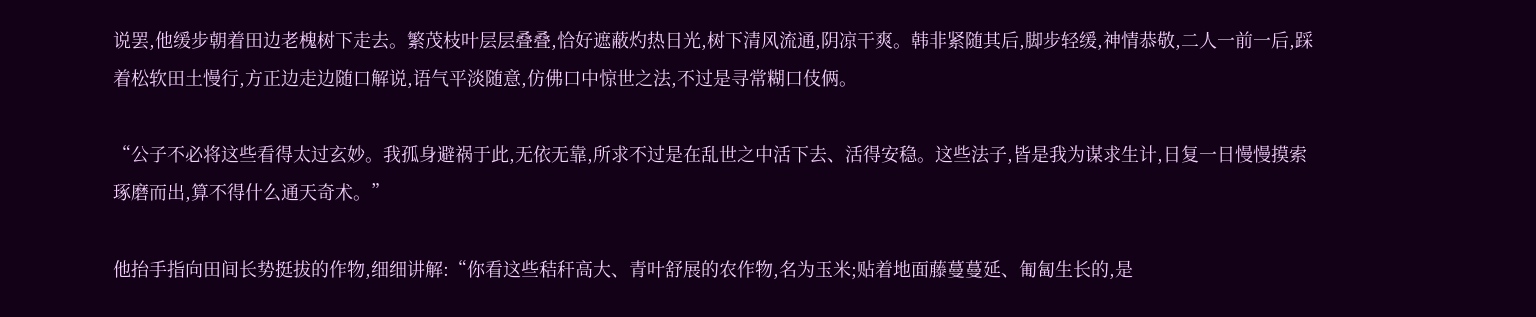说罢,他缓步朝着田边老槐树下走去。繁茂枝叶层层叠叠,恰好遮蔽灼热日光,树下清风流通,阴凉干爽。韩非紧随其后,脚步轻缓,神情恭敬,二人一前一后,踩着松软田土慢行,方正边走边随口解说,语气平淡随意,仿佛口中惊世之法,不过是寻常糊口伎俩。

“公子不必将这些看得太过玄妙。我孤身避祸于此,无依无靠,所求不过是在乱世之中活下去、活得安稳。这些法子,皆是我为谋求生计,日复一日慢慢摸索琢磨而出,算不得什么通天奇术。”

他抬手指向田间长势挺拔的作物,细细讲解:“你看这些秸秆高大、青叶舒展的农作物,名为玉米;贴着地面藤蔓蔓延、匍匐生长的,是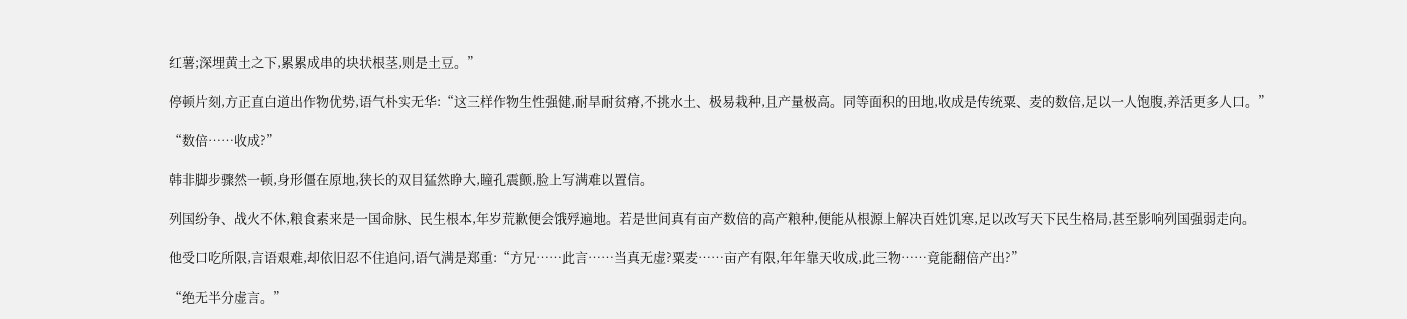红薯;深埋黄土之下,累累成串的块状根茎,则是土豆。”

停顿片刻,方正直白道出作物优势,语气朴实无华:“这三样作物生性强健,耐旱耐贫瘠,不挑水土、极易栽种,且产量极高。同等面积的田地,收成是传统粟、麦的数倍,足以一人饱腹,养活更多人口。”

“数倍……收成?”

韩非脚步骤然一顿,身形僵在原地,狭长的双目猛然睁大,瞳孔震颤,脸上写满难以置信。

列国纷争、战火不休,粮食素来是一国命脉、民生根本,年岁荒歉便会饿殍遍地。若是世间真有亩产数倍的高产粮种,便能从根源上解决百姓饥寒,足以改写天下民生格局,甚至影响列国强弱走向。

他受口吃所限,言语艰难,却依旧忍不住追问,语气满是郑重:“方兄……此言……当真无虚?粟麦……亩产有限,年年靠天收成,此三物……竟能翻倍产出?”

“绝无半分虚言。”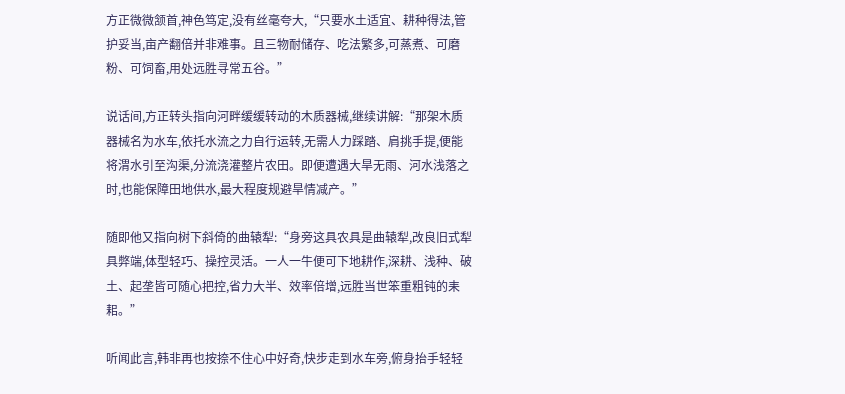方正微微颔首,神色笃定,没有丝毫夸大,“只要水土适宜、耕种得法,管护妥当,亩产翻倍并非难事。且三物耐储存、吃法繁多,可蒸煮、可磨粉、可饲畜,用处远胜寻常五谷。”

说话间,方正转头指向河畔缓缓转动的木质器械,继续讲解:“那架木质器械名为水车,依托水流之力自行运转,无需人力踩踏、肩挑手提,便能将渭水引至沟渠,分流浇灌整片农田。即便遭遇大旱无雨、河水浅落之时,也能保障田地供水,最大程度规避旱情减产。”

随即他又指向树下斜倚的曲辕犁:“身旁这具农具是曲辕犁,改良旧式犁具弊端,体型轻巧、操控灵活。一人一牛便可下地耕作,深耕、浅种、破土、起垄皆可随心把控,省力大半、效率倍增,远胜当世笨重粗钝的耒耜。”

听闻此言,韩非再也按捺不住心中好奇,快步走到水车旁,俯身抬手轻轻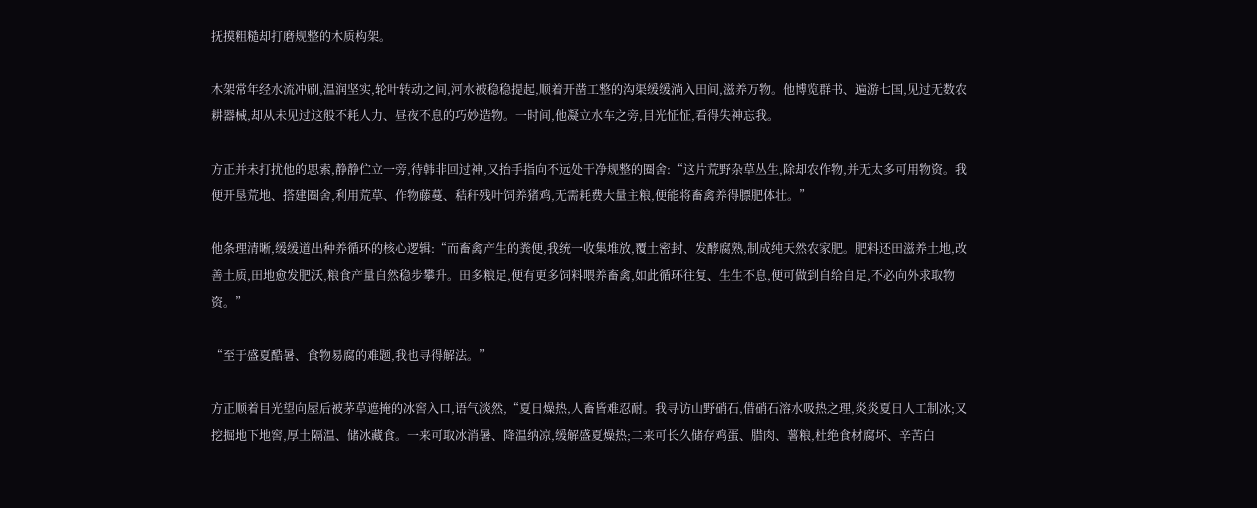抚摸粗糙却打磨规整的木质构架。

木架常年经水流冲刷,温润坚实,轮叶转动之间,河水被稳稳提起,顺着开凿工整的沟渠缓缓淌入田间,滋养万物。他博览群书、遍游七国,见过无数农耕器械,却从未见过这般不耗人力、昼夜不息的巧妙造物。一时间,他凝立水车之旁,目光怔怔,看得失神忘我。

方正并未打扰他的思索,静静伫立一旁,待韩非回过神,又抬手指向不远处干净规整的圈舍:“这片荒野杂草丛生,除却农作物,并无太多可用物资。我便开垦荒地、搭建圈舍,利用荒草、作物藤蔓、秸秆残叶饲养猪鸡,无需耗费大量主粮,便能将畜禽养得膘肥体壮。”

他条理清晰,缓缓道出种养循环的核心逻辑:“而畜禽产生的粪便,我统一收集堆放,覆土密封、发酵腐熟,制成纯天然农家肥。肥料还田滋养土地,改善土质,田地愈发肥沃,粮食产量自然稳步攀升。田多粮足,便有更多饲料喂养畜禽,如此循环往复、生生不息,便可做到自给自足,不必向外求取物资。”

“至于盛夏酷暑、食物易腐的难题,我也寻得解法。”

方正顺着目光望向屋后被茅草遮掩的冰窖入口,语气淡然,“夏日燥热,人畜皆难忍耐。我寻访山野硝石,借硝石溶水吸热之理,炎炎夏日人工制冰;又挖掘地下地窖,厚土隔温、储冰藏食。一来可取冰消暑、降温纳凉,缓解盛夏燥热;二来可长久储存鸡蛋、腊肉、薯粮,杜绝食材腐坏、辛苦白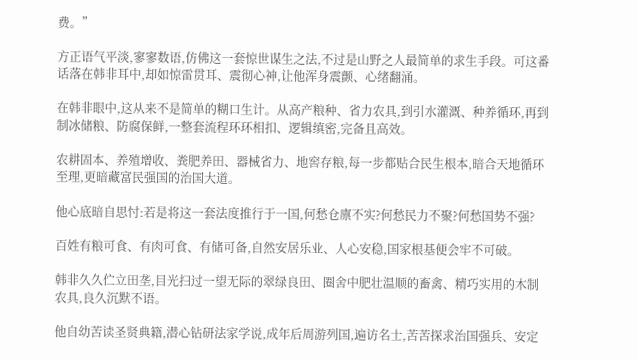费。”

方正语气平淡,寥寥数语,仿佛这一套惊世谋生之法,不过是山野之人最简单的求生手段。可这番话落在韩非耳中,却如惊雷贯耳、震彻心神,让他浑身震颤、心绪翻涌。

在韩非眼中,这从来不是简单的糊口生计。从高产粮种、省力农具,到引水灌溉、种养循环,再到制冰储粮、防腐保鲜,一整套流程环环相扣、逻辑缜密,完备且高效。

农耕固本、养殖增收、粪肥养田、器械省力、地窖存粮,每一步都贴合民生根本,暗合天地循环至理,更暗藏富民强国的治国大道。

他心底暗自思忖:若是将这一套法度推行于一国,何愁仓廪不实?何愁民力不聚?何愁国势不强?

百姓有粮可食、有肉可食、有储可备,自然安居乐业、人心安稳,国家根基便会牢不可破。

韩非久久伫立田垄,目光扫过一望无际的翠绿良田、圈舍中肥壮温顺的畜禽、精巧实用的木制农具,良久沉默不语。

他自幼苦读圣贤典籍,潜心钻研法家学说,成年后周游列国,遍访名士,苦苦探求治国强兵、安定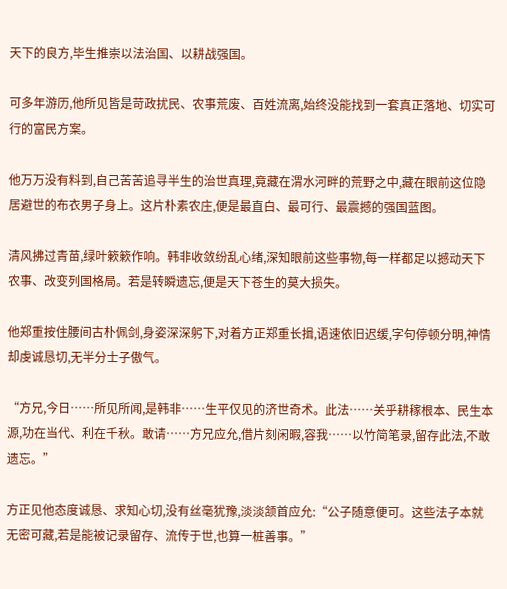天下的良方,毕生推崇以法治国、以耕战强国。

可多年游历,他所见皆是苛政扰民、农事荒废、百姓流离,始终没能找到一套真正落地、切实可行的富民方案。

他万万没有料到,自己苦苦追寻半生的治世真理,竟藏在渭水河畔的荒野之中,藏在眼前这位隐居避世的布衣男子身上。这片朴素农庄,便是最直白、最可行、最震撼的强国蓝图。

清风拂过青苗,绿叶簌簌作响。韩非收敛纷乱心绪,深知眼前这些事物,每一样都足以撼动天下农事、改变列国格局。若是转瞬遗忘,便是天下苍生的莫大损失。

他郑重按住腰间古朴佩剑,身姿深深躬下,对着方正郑重长揖,语速依旧迟缓,字句停顿分明,神情却虔诚恳切,无半分士子傲气。

“方兄,今日……所见所闻,是韩非……生平仅见的济世奇术。此法……关乎耕稼根本、民生本源,功在当代、利在千秋。敢请……方兄应允,借片刻闲暇,容我……以竹简笔录,留存此法,不敢遗忘。”

方正见他态度诚恳、求知心切,没有丝毫犹豫,淡淡颔首应允:“公子随意便可。这些法子本就无密可藏,若是能被记录留存、流传于世,也算一桩善事。”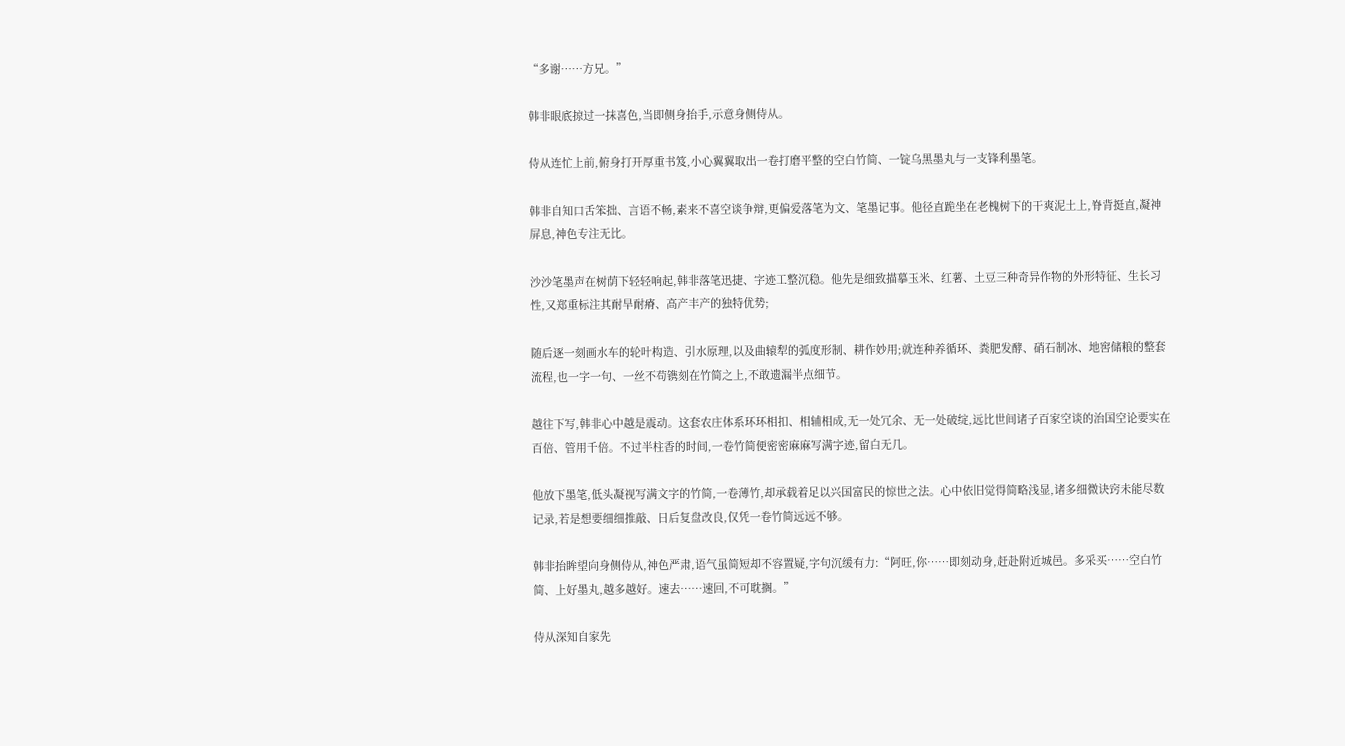“多谢……方兄。”

韩非眼底掠过一抹喜色,当即侧身抬手,示意身侧侍从。

侍从连忙上前,俯身打开厚重书笈,小心翼翼取出一卷打磨平整的空白竹简、一锭乌黑墨丸与一支锋利墨笔。

韩非自知口舌笨拙、言语不畅,素来不喜空谈争辩,更偏爱落笔为文、笔墨记事。他径直跪坐在老槐树下的干爽泥土上,脊背挺直,凝神屏息,神色专注无比。

沙沙笔墨声在树荫下轻轻响起,韩非落笔迅捷、字迹工整沉稳。他先是细致描摹玉米、红薯、土豆三种奇异作物的外形特征、生长习性,又郑重标注其耐旱耐瘠、高产丰产的独特优势;

随后逐一刻画水车的轮叶构造、引水原理,以及曲辕犁的弧度形制、耕作妙用;就连种养循环、粪肥发酵、硝石制冰、地窖储粮的整套流程,也一字一句、一丝不苟镌刻在竹简之上,不敢遗漏半点细节。

越往下写,韩非心中越是震动。这套农庄体系环环相扣、相辅相成,无一处冗余、无一处破绽,远比世间诸子百家空谈的治国空论要实在百倍、管用千倍。不过半柱香的时间,一卷竹简便密密麻麻写满字迹,留白无几。

他放下墨笔,低头凝视写满文字的竹简,一卷薄竹,却承载着足以兴国富民的惊世之法。心中依旧觉得简略浅显,诸多细微诀窍未能尽数记录,若是想要细细推敲、日后复盘改良,仅凭一卷竹简远远不够。

韩非抬眸望向身侧侍从,神色严肃,语气虽简短却不容置疑,字句沉缓有力:“阿旺,你……即刻动身,赶赴附近城邑。多采买……空白竹简、上好墨丸,越多越好。速去……速回,不可耽搁。”

侍从深知自家先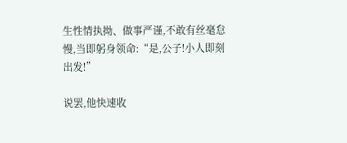生性情执拗、做事严谨,不敢有丝毫怠慢,当即躬身领命:“是,公子!小人即刻出发!”

说罢,他快速收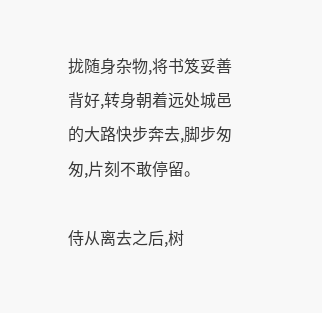拢随身杂物,将书笈妥善背好,转身朝着远处城邑的大路快步奔去,脚步匆匆,片刻不敢停留。

侍从离去之后,树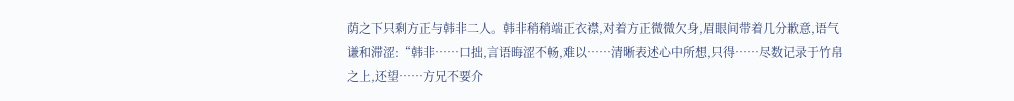荫之下只剩方正与韩非二人。韩非稍稍端正衣襟,对着方正微微欠身,眉眼间带着几分歉意,语气谦和滞涩:“韩非……口拙,言语晦涩不畅,难以……清晰表述心中所想,只得……尽数记录于竹帛之上,还望……方兄不要介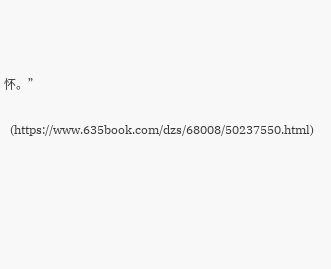怀。”


  (https://www.635book.com/dzs/68008/50237550.html)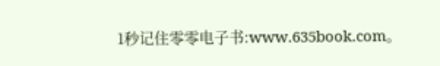1秒记住零零电子书:www.635book.com。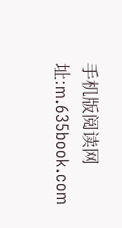手机版阅读网址:m.635book.com